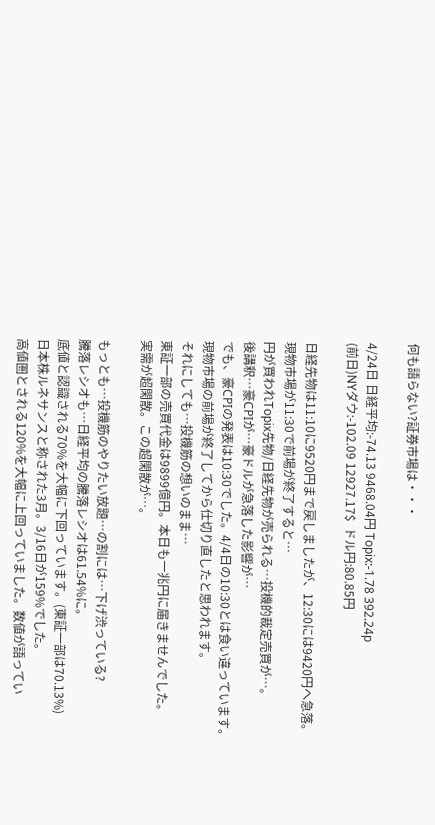何も語らない?証券市場は・・・

4/24日 日経平均:-74.13 9468.04円 Topix:-1.78 392.24p
(前日)NYダウ:-102.09 12927.17$  ドル円:80.85円

日経先物は11:10に9520円まで戻しましたが、12:30には9420円へ急落。
現物市場が11:30で前場が終了すると…
円が買われTopix先物/日経先物が売られる…投機的裁定売買が…。
後講釈…豪CPIが…豪ドルが急落した影響が…
でも、豪CPIの発表は10:30でした。4/4日の10:30とは食い違っています。
現物市場の前場が終了してから仕切り直したと思われます。
それにしても…投機筋の想いのまま…
東証一部の売買代金は9899億円。本日も一兆円に届きませんでした。
実需が超閑散。この超閑散が…。

もっとも…投機筋のやりたい放題…の割には…下げ渋っている?
騰落レシオも…日経平均の騰落レシオは61.54%に。
底値と認識される70%を大幅に下回っています。(東証一部は70.13%)
日本株ルネサンスと称された3月。3/16日が159%でした。
高値圏とされる120%を大幅に上回っていました。数値が語ってい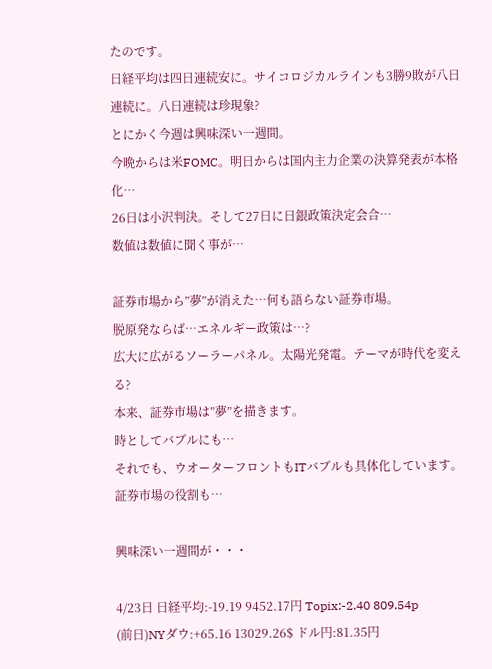たのです。
日経平均は四日連続安に。サイコロジカルラインも3勝9敗が八日連続に。八日連続は珍現象?
とにかく今週は興味深い一週間。
今晩からは米FOMC。明日からは国内主力企業の決算発表が本格化…
26日は小沢判決。そして27日に日銀政策決定会合…
数値は数値に聞く事が…

証券市場から”夢”が消えた…何も語らない証券市場。
脱原発ならば…エネルギー政策は…?
広大に広がるソーラーパネル。太陽光発電。テーマが時代を変える?
本来、証券市場は”夢”を描きます。
時としてバブルにも…
それでも、ウオーターフロントもITバブルも具体化しています。
証券市場の役割も…

興味深い一週間が・・・

4/23日 日経平均:-19.19 9452.17円 Topix:-2.40 809.54p
(前日)NYダウ:+65.16 13029.26$ ドル円:81.35円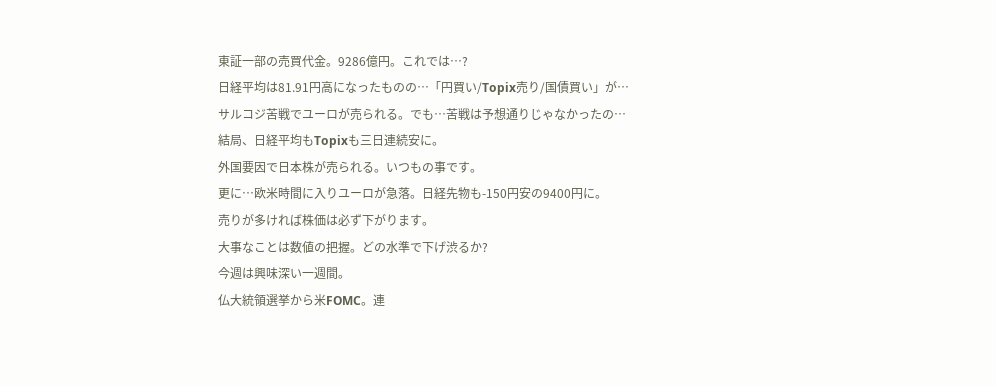東証一部の売買代金。9286億円。これでは…?
日経平均は81.91円高になったものの…「円買い/Topix売り/国債買い」が…
サルコジ苦戦でユーロが売られる。でも…苦戦は予想通りじゃなかったの…
結局、日経平均もTopixも三日連続安に。
外国要因で日本株が売られる。いつもの事です。
更に…欧米時間に入りユーロが急落。日経先物も-150円安の9400円に。
売りが多ければ株価は必ず下がります。
大事なことは数値の把握。どの水準で下げ渋るか?
今週は興味深い一週間。
仏大統領選挙から米FOMC。連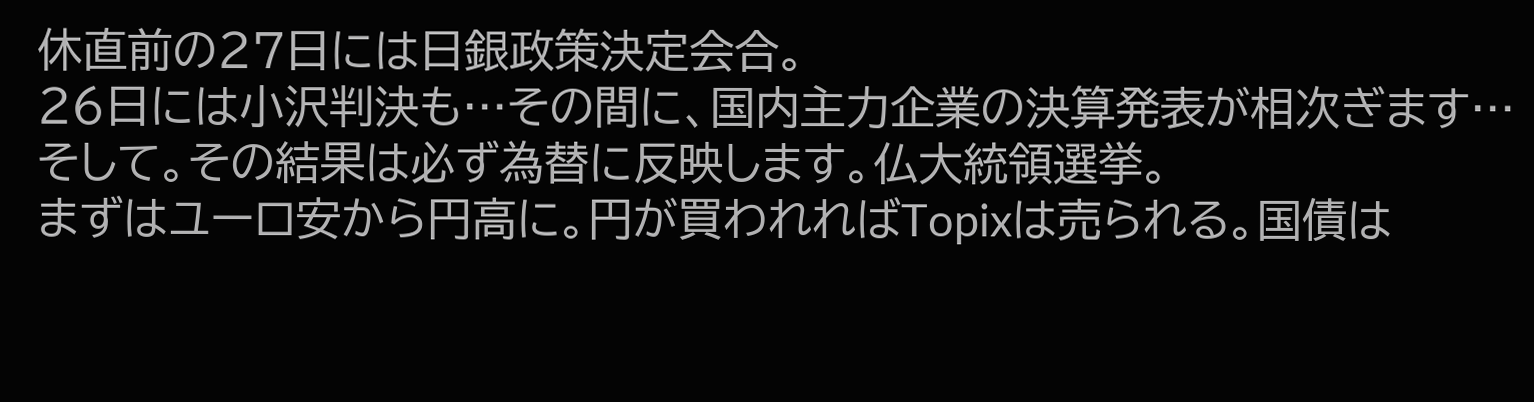休直前の27日には日銀政策決定会合。
26日には小沢判決も…その間に、国内主力企業の決算発表が相次ぎます…
そして。その結果は必ず為替に反映します。仏大統領選挙。
まずはユーロ安から円高に。円が買われればTopixは売られる。国債は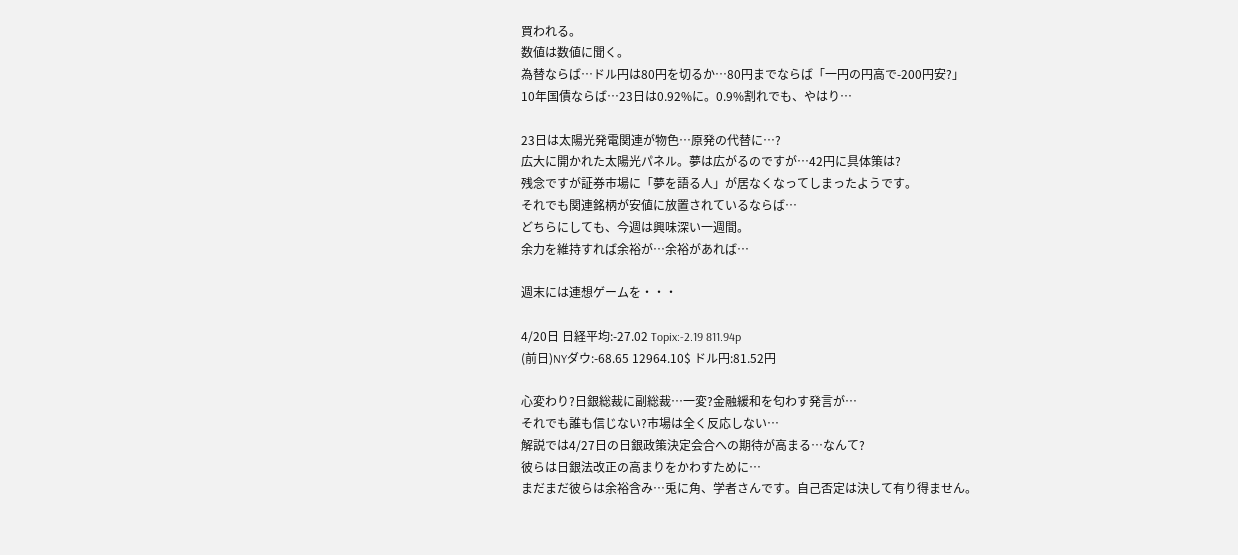買われる。
数値は数値に聞く。
為替ならば…ドル円は80円を切るか…80円までならば「一円の円高で-200円安?」
10年国債ならば…23日は0.92%に。0.9%割れでも、やはり…

23日は太陽光発電関連が物色…原発の代替に…?
広大に開かれた太陽光パネル。夢は広がるのですが…42円に具体策は?
残念ですが証券市場に「夢を語る人」が居なくなってしまったようです。
それでも関連銘柄が安値に放置されているならば…
どちらにしても、今週は興味深い一週間。
余力を維持すれば余裕が…余裕があれば…

週末には連想ゲームを・・・

4/20日 日経平均:-27.02 Topix:-2.19 811.94p
(前日)NYダウ:-68.65 12964.10$ ドル円:81.52円

心変わり?日銀総裁に副総裁…一変?金融緩和を匂わす発言が…
それでも誰も信じない?市場は全く反応しない…
解説では4/27日の日銀政策決定会合への期待が高まる…なんて?
彼らは日銀法改正の高まりをかわすために…
まだまだ彼らは余裕含み…兎に角、学者さんです。自己否定は決して有り得ません。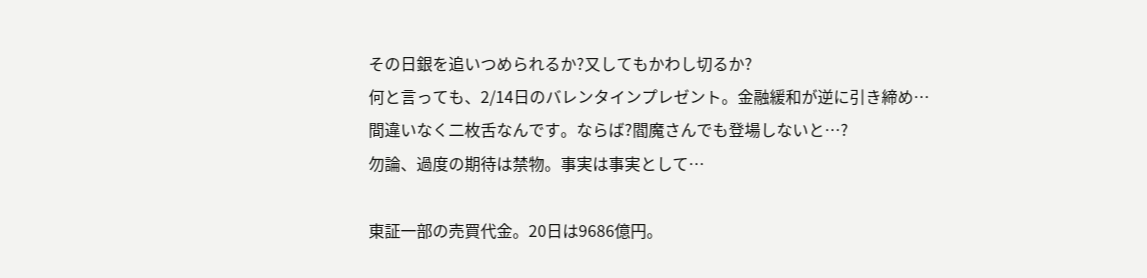その日銀を追いつめられるか?又してもかわし切るか?
何と言っても、2/14日のバレンタインプレゼント。金融緩和が逆に引き締め…
間違いなく二枚舌なんです。ならば?閻魔さんでも登場しないと…?
勿論、過度の期待は禁物。事実は事実として…

東証一部の売買代金。20日は9686億円。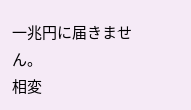一兆円に届きません。
相変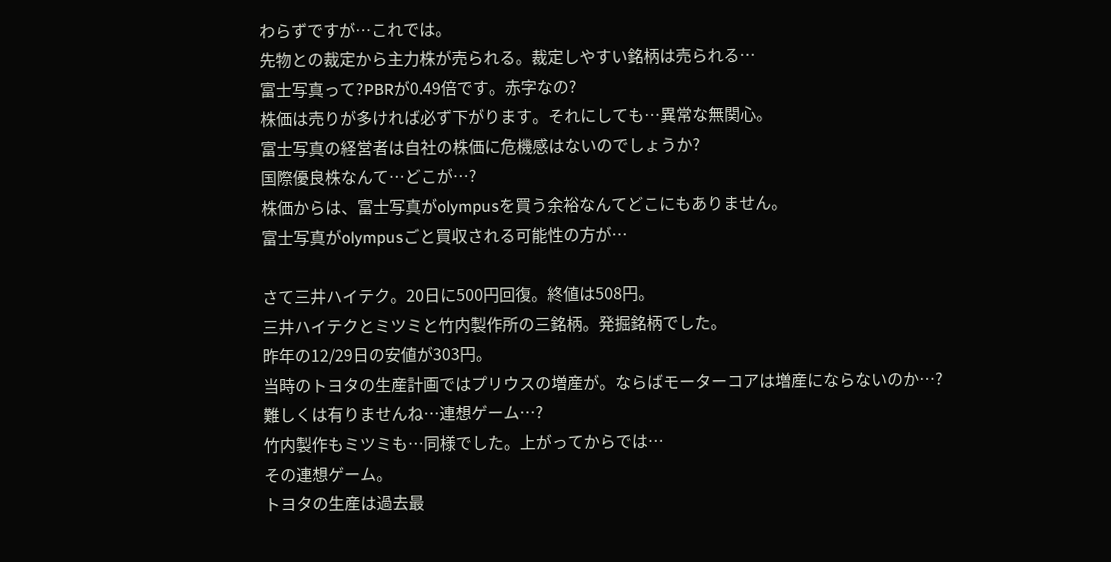わらずですが…これでは。
先物との裁定から主力株が売られる。裁定しやすい銘柄は売られる…
富士写真って?PBRが0.49倍です。赤字なの?
株価は売りが多ければ必ず下がります。それにしても…異常な無関心。
富士写真の経営者は自社の株価に危機感はないのでしょうか?
国際優良株なんて…どこが…?
株価からは、富士写真がolympusを買う余裕なんてどこにもありません。
富士写真がolympusごと買収される可能性の方が…

さて三井ハイテク。20日に500円回復。終値は508円。
三井ハイテクとミツミと竹内製作所の三銘柄。発掘銘柄でした。
昨年の12/29日の安値が303円。
当時のトヨタの生産計画ではプリウスの増産が。ならばモーターコアは増産にならないのか…?
難しくは有りませんね…連想ゲーム…?
竹内製作もミツミも…同様でした。上がってからでは…
その連想ゲーム。
トヨタの生産は過去最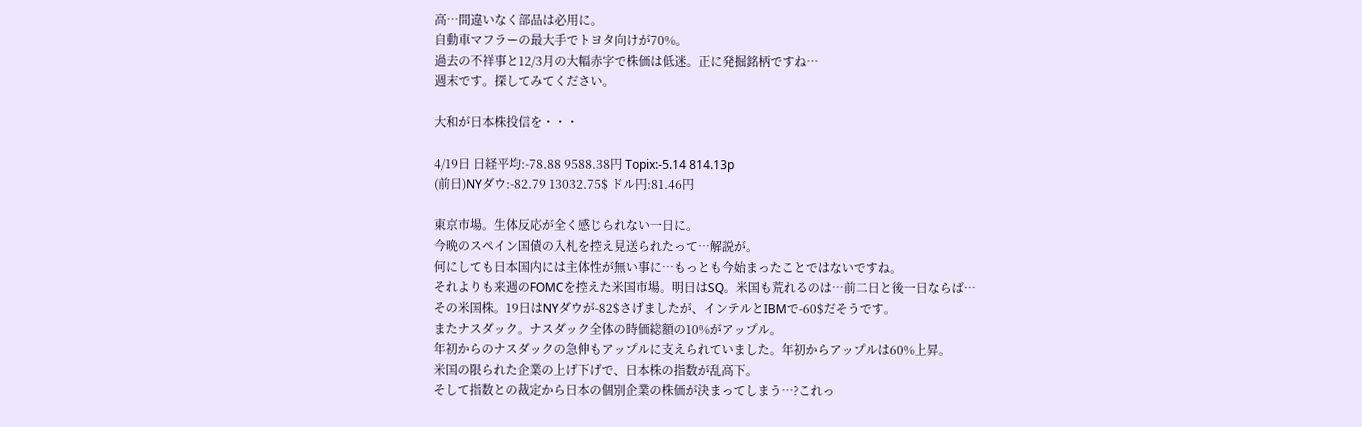高…間違いなく部品は必用に。
自動車マフラーの最大手でトヨタ向けが70%。
過去の不祥事と12/3月の大幅赤字で株価は低迷。正に発掘銘柄ですね…
週末です。探してみてください。

大和が日本株投信を・・・

4/19日 日経平均:-78.88 9588.38円 Topix:-5.14 814.13p
(前日)NYダウ:-82.79 13032.75$ ドル円:81.46円

東京市場。生体反応が全く感じられない一日に。
今晩のスペイン国債の入札を控え見送られたって…解説が。
何にしても日本国内には主体性が無い事に…もっとも今始まったことではないですね。
それよりも来週のFOMCを控えた米国市場。明日はSQ。米国も荒れるのは…前二日と後一日ならば…
その米国株。19日はNYダウが-82$さげましたが、インテルとIBMで-60$だそうです。
またナスダック。ナスダック全体の時価総額の10%がアップル。
年初からのナスダックの急伸もアップルに支えられていました。年初からアップルは60%上昇。
米国の限られた企業の上げ下げで、日本株の指数が乱高下。
そして指数との裁定から日本の個別企業の株価が決まってしまう…?これっ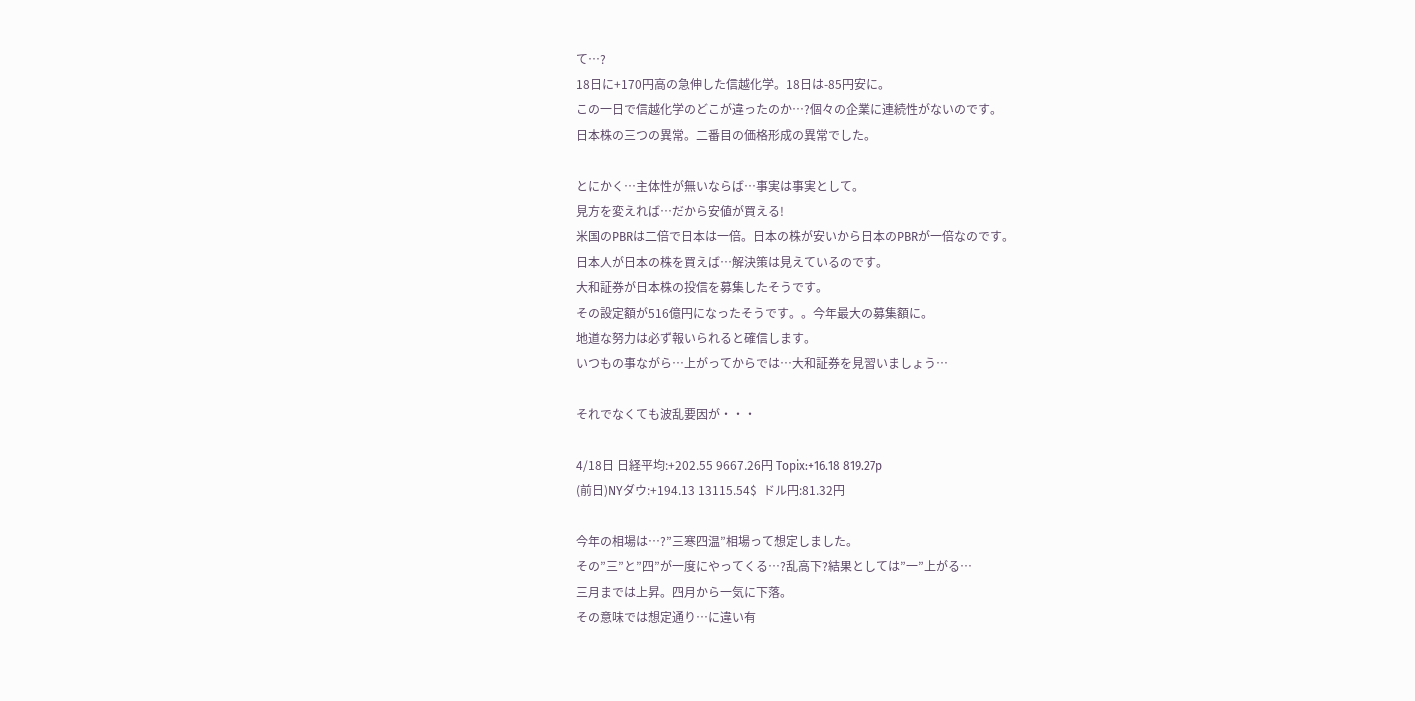て…?
18日に+170円高の急伸した信越化学。18日は-85円安に。
この一日で信越化学のどこが違ったのか…?個々の企業に連続性がないのです。
日本株の三つの異常。二番目の価格形成の異常でした。

とにかく…主体性が無いならば…事実は事実として。
見方を変えれば…だから安値が買える!
米国のPBRは二倍で日本は一倍。日本の株が安いから日本のPBRが一倍なのです。
日本人が日本の株を買えば…解決策は見えているのです。
大和証券が日本株の投信を募集したそうです。
その設定額が516億円になったそうです。。今年最大の募集額に。
地道な努力は必ず報いられると確信します。
いつもの事ながら…上がってからでは…大和証券を見習いましょう…

それでなくても波乱要因が・・・

4/18日 日経平均:+202.55 9667.26円 Topix:+16.18 819.27p
(前日)NYダウ:+194.13 13115.54$  ドル円:81.32円

今年の相場は…?”三寒四温”相場って想定しました。
その”三”と”四”が一度にやってくる…?乱高下?結果としては”一”上がる…
三月までは上昇。四月から一気に下落。
その意味では想定通り…に違い有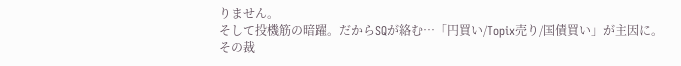りません。
そして投機筋の暗躍。だからSQが絡む…「円買い/Topix売り/国債買い」が主因に。
その裁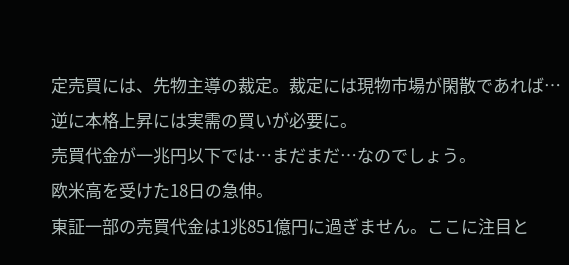定売買には、先物主導の裁定。裁定には現物市場が閑散であれば…
逆に本格上昇には実需の買いが必要に。
売買代金が一兆円以下では…まだまだ…なのでしょう。
欧米高を受けた18日の急伸。
東証一部の売買代金は1兆851億円に過ぎません。ここに注目と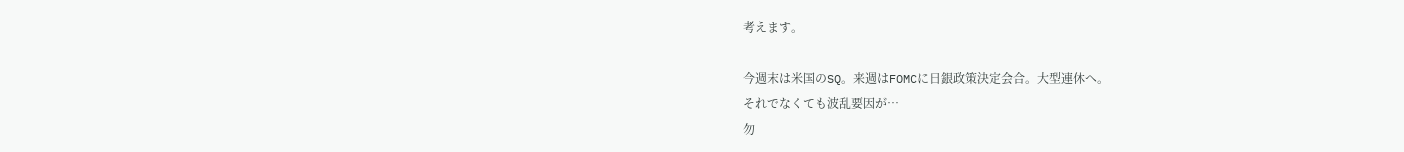考えます。

今週末は米国のSQ。来週はFOMCに日銀政策決定会合。大型連休へ。
それでなくても波乱要因が…
勿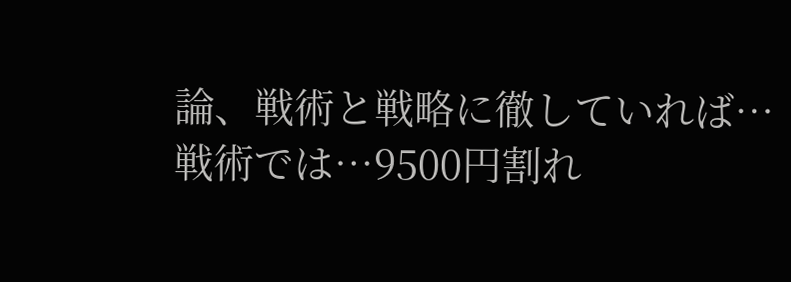論、戦術と戦略に徹していれば…
戦術では…9500円割れ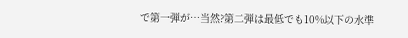で第一弾が…当然?第二弾は最低でも10%以下の水準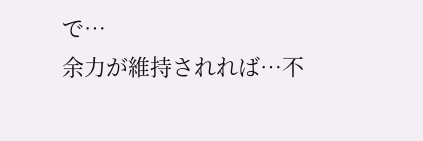で…
余力が維持されれば…不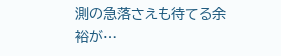測の急落さえも待てる余裕が…